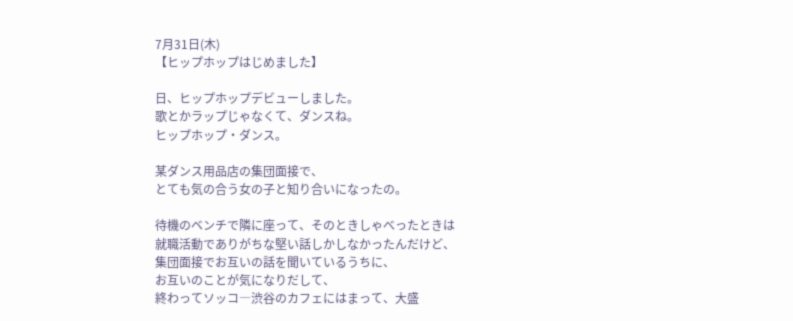7月31日(木)
【ヒップホップはじめました】

日、ヒップホップデビューしました。
歌とかラップじゃなくて、ダンスね。
ヒップホップ・ダンス。

某ダンス用品店の集団面接で、
とても気の合う女の子と知り合いになったの。

待機のベンチで隣に座って、そのときしゃべったときは
就職活動でありがちな堅い話しかしなかったんだけど、
集団面接でお互いの話を聞いているうちに、
お互いのことが気になりだして、
終わってソッコ―渋谷のカフェにはまって、大盛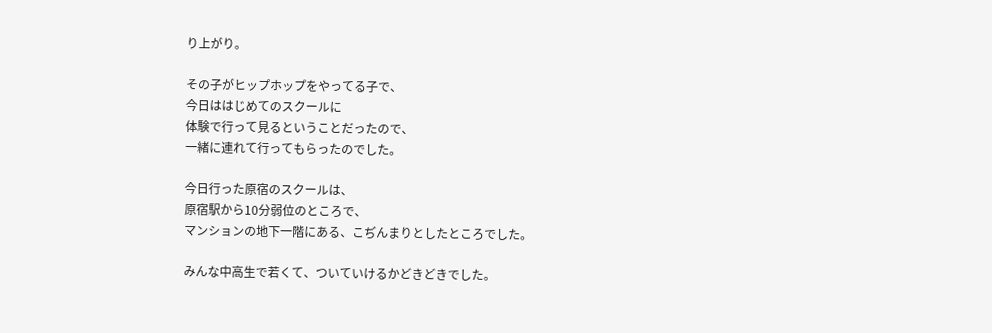り上がり。

その子がヒップホップをやってる子で、
今日ははじめてのスクールに
体験で行って見るということだったので、
一緒に連れて行ってもらったのでした。

今日行った原宿のスクールは、
原宿駅から10分弱位のところで、
マンションの地下一階にある、こぢんまりとしたところでした。

みんな中高生で若くて、ついていけるかどきどきでした。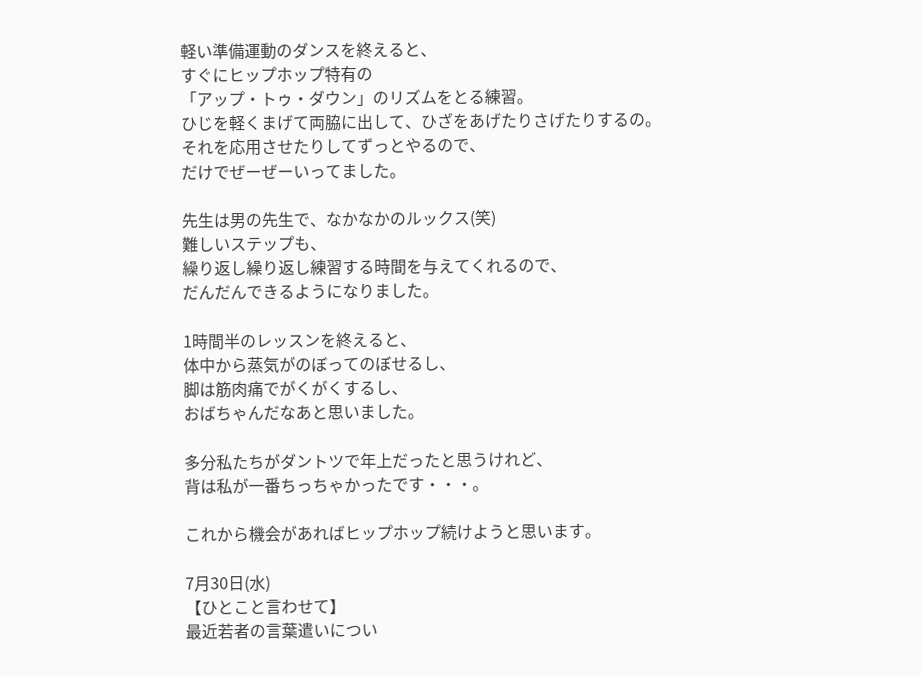軽い準備運動のダンスを終えると、
すぐにヒップホップ特有の
「アップ・トゥ・ダウン」のリズムをとる練習。
ひじを軽くまげて両脇に出して、ひざをあげたりさげたりするの。
それを応用させたりしてずっとやるので、
だけでぜーぜーいってました。

先生は男の先生で、なかなかのルックス(笑)
難しいステップも、
繰り返し繰り返し練習する時間を与えてくれるので、
だんだんできるようになりました。

1時間半のレッスンを終えると、
体中から蒸気がのぼってのぼせるし、
脚は筋肉痛でがくがくするし、
おばちゃんだなあと思いました。

多分私たちがダントツで年上だったと思うけれど、
背は私が一番ちっちゃかったです・・・。

これから機会があればヒップホップ続けようと思います。

7月30日(水)
【ひとこと言わせて】
最近若者の言葉遣いについ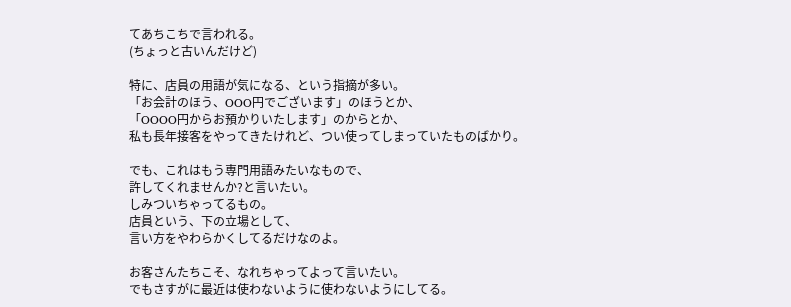てあちこちで言われる。
(ちょっと古いんだけど)

特に、店員の用語が気になる、という指摘が多い。
「お会計のほう、OOO円でございます」のほうとか、
「OOOO円からお預かりいたします」のからとか、
私も長年接客をやってきたけれど、つい使ってしまっていたものばかり。

でも、これはもう専門用語みたいなもので、
許してくれませんか?と言いたい。
しみついちゃってるもの。
店員という、下の立場として、
言い方をやわらかくしてるだけなのよ。

お客さんたちこそ、なれちゃってよって言いたい。
でもさすがに最近は使わないように使わないようにしてる。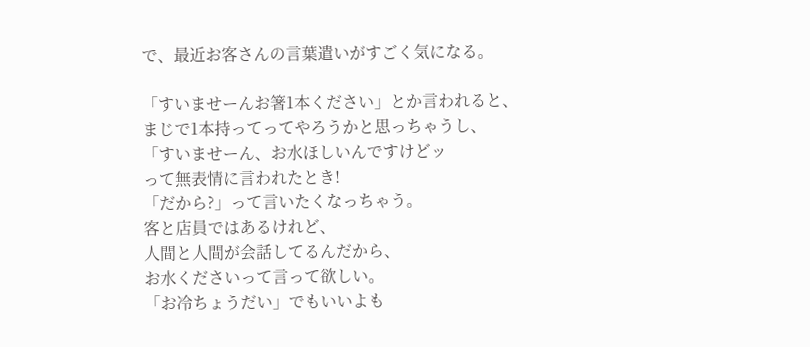で、最近お客さんの言葉遣いがすごく気になる。

「すいませーんお箸1本ください」とか言われると、
まじで1本持ってってやろうかと思っちゃうし、
「すいませーん、お水ほしいんですけどッ
って無表情に言われたとき!
「だから?」って言いたくなっちゃう。
客と店員ではあるけれど、
人間と人間が会話してるんだから、
お水くださいって言って欲しい。
「お冷ちょうだい」でもいいよも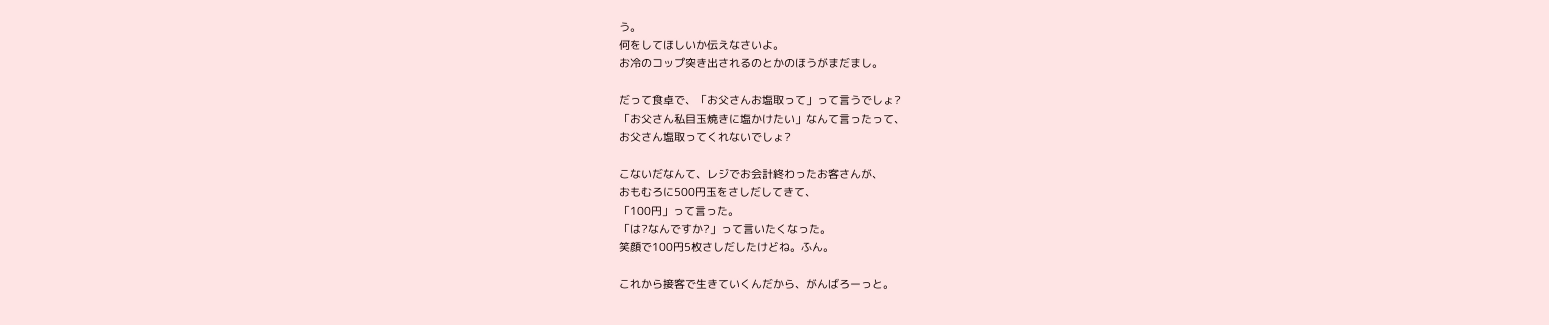う。
何をしてほしいか伝えなさいよ。
お冷のコップ突き出されるのとかのほうがまだまし。

だって食卓で、「お父さんお塩取って」って言うでしょ?
「お父さん私目玉焼きに塩かけたい」なんて言ったって、
お父さん塩取ってくれないでしょ?

こないだなんて、レジでお会計終わったお客さんが、
おもむろに500円玉をさしだしてきて、
「100円」って言った。
「は?なんですか?」って言いたくなった。
笑顔で100円5枚さしだしたけどね。ふん。

これから接客で生きていくんだから、がんばろーっと。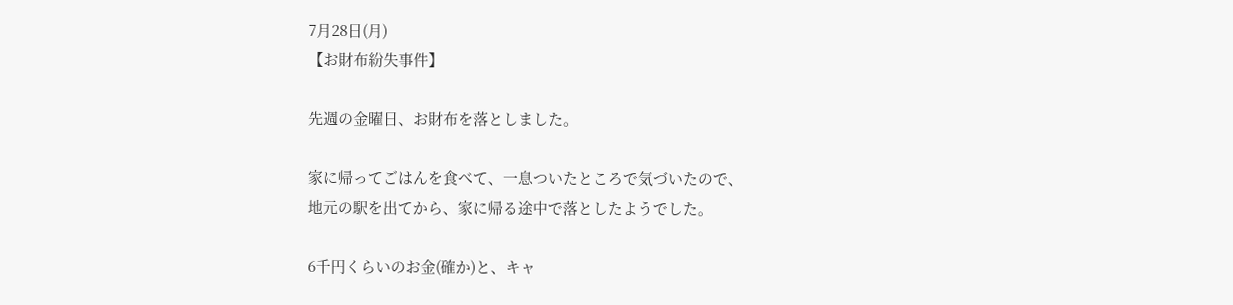7月28日(月)
【お財布紛失事件】

先週の金曜日、お財布を落としました。

家に帰ってごはんを食べて、一息ついたところで気づいたので、
地元の駅を出てから、家に帰る途中で落としたようでした。

6千円くらいのお金(確か)と、キャ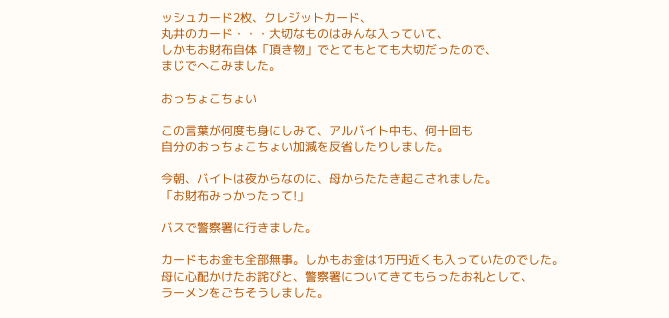ッシュカード2枚、クレジットカード、
丸井のカード・・・大切なものはみんな入っていて、
しかもお財布自体「頂き物」でとてもとても大切だったので、
まじでへこみました。

おっちょこちょい

この言葉が何度も身にしみて、アルバイト中も、何十回も
自分のおっちょこちょい加減を反省したりしました。

今朝、バイトは夜からなのに、母からたたき起こされました。
「お財布みっかったって!」

バスで警察署に行きました。

カードもお金も全部無事。しかもお金は1万円近くも入っていたのでした。
母に心配かけたお詫びと、警察署についてきてもらったお礼として、
ラーメンをごちそうしました。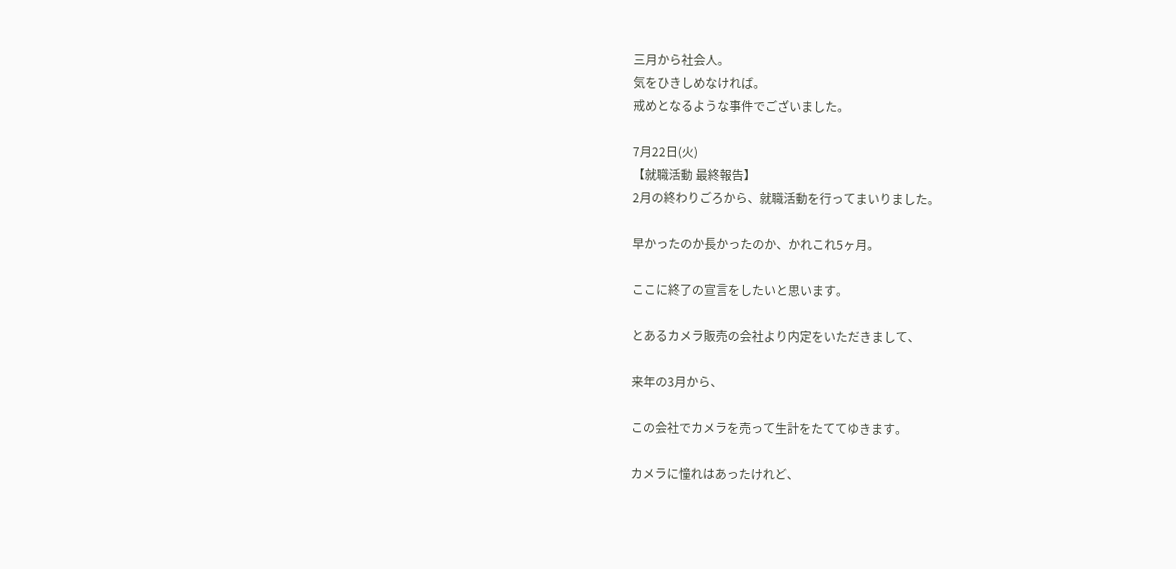三月から社会人。
気をひきしめなければ。
戒めとなるような事件でございました。

7月22日(火)
【就職活動 最終報告】
2月の終わりごろから、就職活動を行ってまいりました。

早かったのか長かったのか、かれこれ5ヶ月。

ここに終了の宣言をしたいと思います。

とあるカメラ販売の会社より内定をいただきまして、

来年の3月から、

この会社でカメラを売って生計をたててゆきます。

カメラに憧れはあったけれど、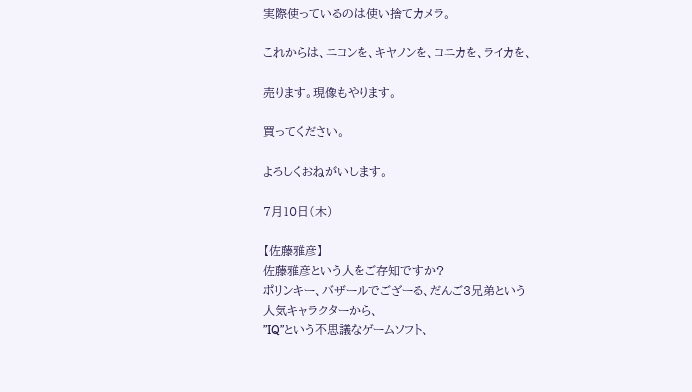実際使っているのは使い捨てカメラ。

これからは、ニコンを、キヤノンを、コニカを、ライカを、

売ります。現像もやります。

買ってください。

よろしくおねがいします。

7月10日(木)

【佐藤雅彦】
佐藤雅彦という人をご存知ですか?
ポリンキー、バザールでござーる、だんご3兄弟という
人気キャラクターから、
”IQ”という不思議なゲームソフト、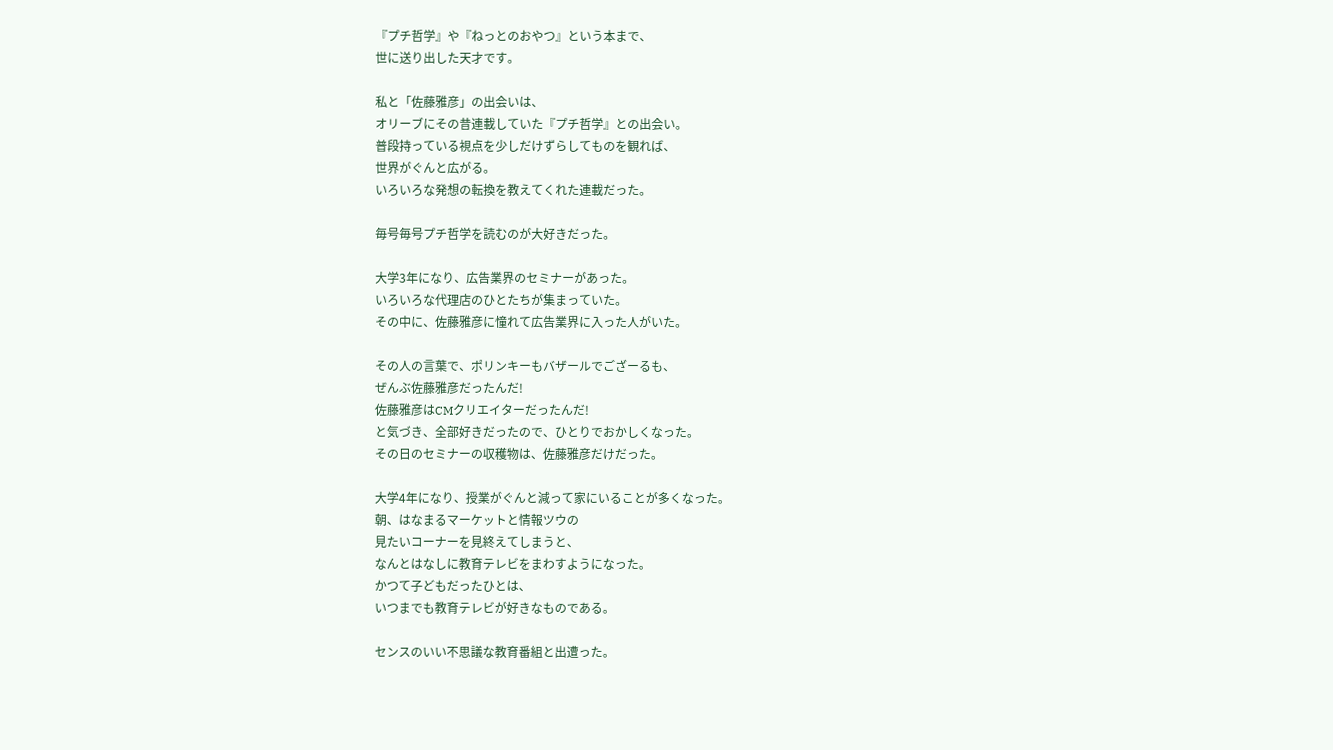『プチ哲学』や『ねっとのおやつ』という本まで、
世に送り出した天才です。

私と「佐藤雅彦」の出会いは、
オリーブにその昔連載していた『プチ哲学』との出会い。
普段持っている視点を少しだけずらしてものを観れば、
世界がぐんと広がる。
いろいろな発想の転換を教えてくれた連載だった。

毎号毎号プチ哲学を読むのが大好きだった。

大学3年になり、広告業界のセミナーがあった。
いろいろな代理店のひとたちが集まっていた。
その中に、佐藤雅彦に憧れて広告業界に入った人がいた。

その人の言葉で、ポリンキーもバザールでござーるも、
ぜんぶ佐藤雅彦だったんだ!
佐藤雅彦はCMクリエイターだったんだ!
と気づき、全部好きだったので、ひとりでおかしくなった。
その日のセミナーの収穫物は、佐藤雅彦だけだった。

大学4年になり、授業がぐんと減って家にいることが多くなった。
朝、はなまるマーケットと情報ツウの
見たいコーナーを見終えてしまうと、
なんとはなしに教育テレビをまわすようになった。
かつて子どもだったひとは、
いつまでも教育テレビが好きなものである。

センスのいい不思議な教育番組と出遭った。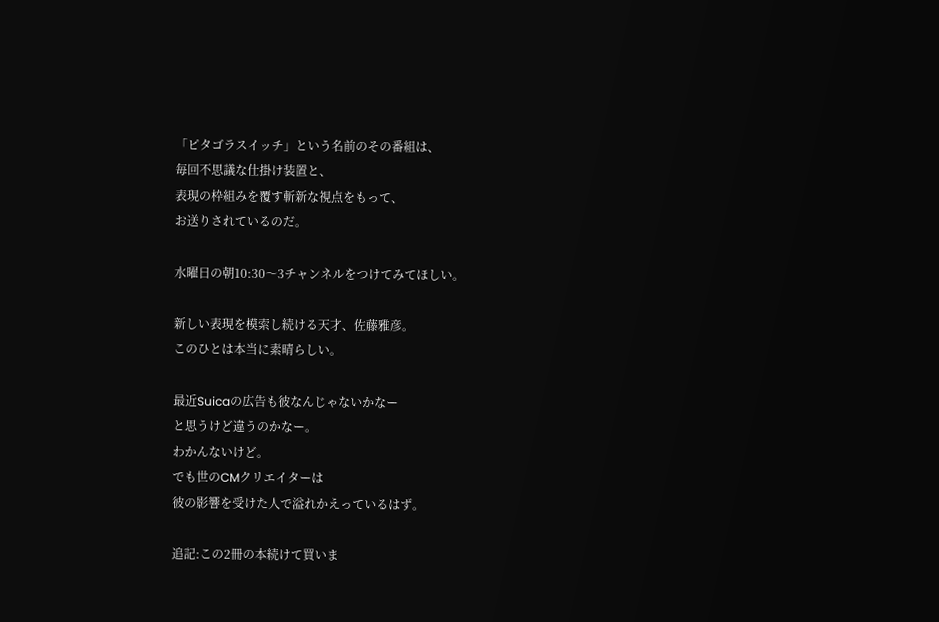「ピタゴラスイッチ」という名前のその番組は、
毎回不思議な仕掛け装置と、
表現の枠組みを覆す斬新な視点をもって、
お送りされているのだ。

水曜日の朝10:30〜3チャンネルをつけてみてほしい。

新しい表現を模索し続ける天才、佐藤雅彦。
このひとは本当に素晴らしい。

最近Suicaの広告も彼なんじゃないかなー
と思うけど違うのかなー。
わかんないけど。
でも世のCMクリエイターは
彼の影響を受けた人で溢れかえっているはず。

追記:この2冊の本続けて買いま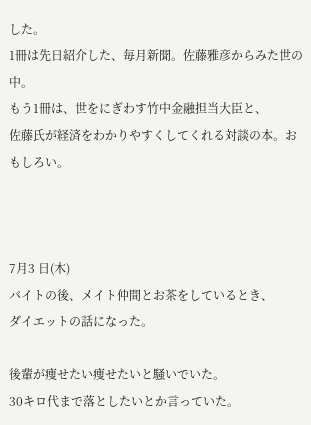した。
1冊は先日紹介した、毎月新聞。佐藤雅彦からみた世の中。
もう1冊は、世をにぎわす竹中金融担当大臣と、
佐藤氏が経済をわかりやすくしてくれる対談の本。おもしろい。



7月3 日(木)
バイトの後、メイト仲間とお茶をしているとき、
ダイエットの話になった。

後輩が痩せたい痩せたいと騒いでいた。
30キロ代まで落としたいとか言っていた。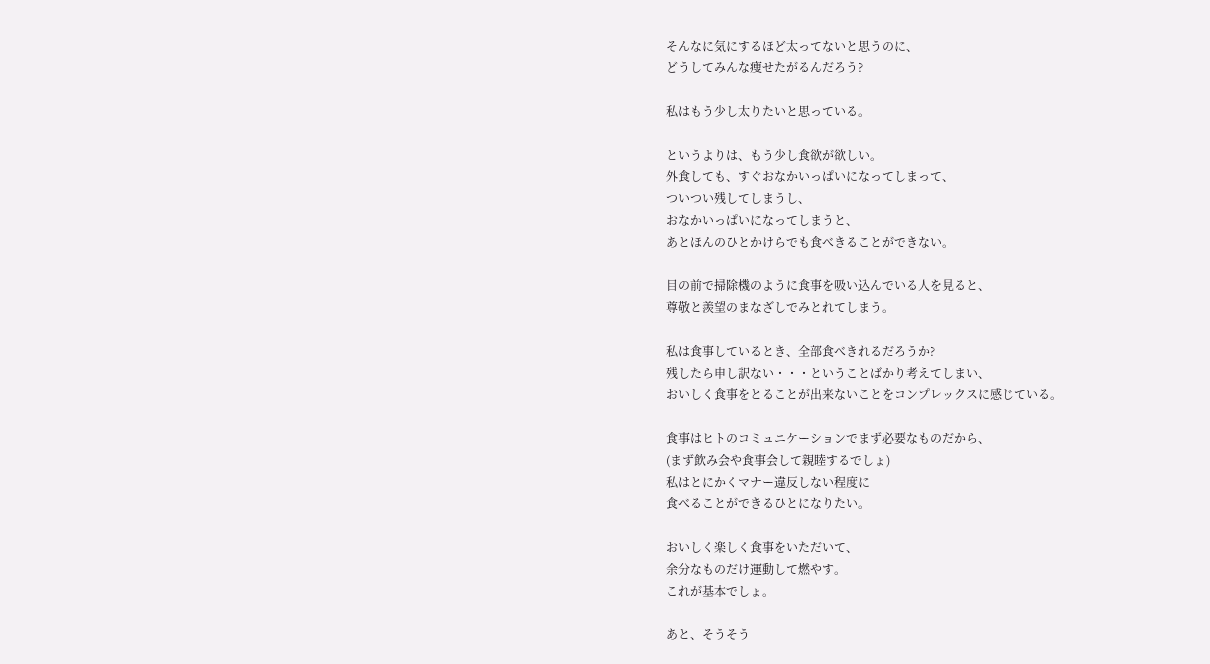そんなに気にするほど太ってないと思うのに、
どうしてみんな痩せたがるんだろう?

私はもう少し太りたいと思っている。

というよりは、もう少し食欲が欲しい。
外食しても、すぐおなかいっぱいになってしまって、
ついつい残してしまうし、
おなかいっぱいになってしまうと、
あとほんのひとかけらでも食べきることができない。

目の前で掃除機のように食事を吸い込んでいる人を見ると、
尊敬と羨望のまなざしでみとれてしまう。

私は食事しているとき、全部食べきれるだろうか?
残したら申し訳ない・・・ということばかり考えてしまい、
おいしく食事をとることが出来ないことをコンプレックスに感じている。

食事はヒトのコミュニケーションでまず必要なものだから、
(まず飲み会や食事会して親睦するでしょ)
私はとにかくマナー違反しない程度に
食べることができるひとになりたい。

おいしく楽しく食事をいただいて、
余分なものだけ運動して燃やす。
これが基本でしょ。

あと、そうそう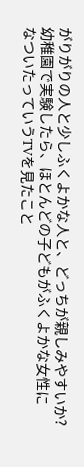がりがりの人と少しふくよかな人と、どっちが親しみやすいか?
幼稚園で実験したら、ほとんどの子どもがふくよかな女性に
なついたっていうTVを見たこと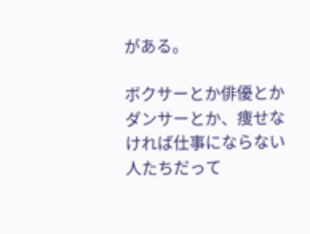がある。

ボクサーとか俳優とかダンサーとか、痩せなければ仕事にならない
人たちだって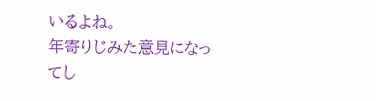いるよね。
年寄りじみた意見になってし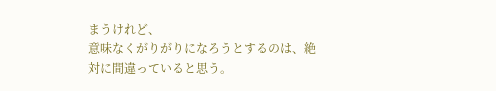まうけれど、
意味なくがりがりになろうとするのは、絶対に間違っていると思う。